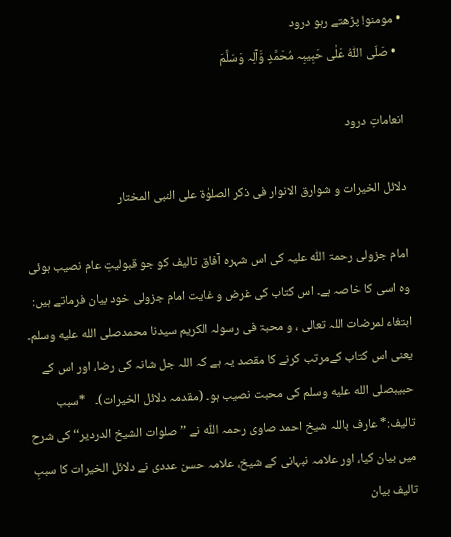• مومنو! پڑھتے رہو درود
  • صَلّی اللّٰہُ عَلٰی حَبِیبِہ مُحَمَّدٍ وَّآلِہ وَسَلَّمَ

انعاماتِ درود

دلائل الخیرات و شوارق الانوار فی ذکر الصلوٰۃ علی النبی المختار

امام جزولی رحمۃ اللّٰه علیہ کی اس شہرہ آفاق تالیف کو جو قبولیتِ عام نصیب ہوئی وہ اسی کا خاصہ ہے۔ اس کتاب کی غرض و غایت امام جزولی خود بیان فرماتے ہیں: ابتغاء لمرضات اللہ تعالی ، و محبۃ فی رسولہ الکریم سیدنا محمدصلى الله عليه وسلم۔  یعنی اس کتاب کےمرتب کرنے کا مقصد یہ ہے کہ اللہ جل شانہ کی رضا، اور اس کے حبیبصلى الله عليه وسلم کی محبت نصیب ہو۔ (مقدمہ دلائل الخیرات)۔   *سبب تالیف:* عارف باللہ شیخ احمد صاوی رحمہ اللّٰه نے ’’ صلوات الشیخ الدردیر‘‘ کی شرح میں بیان کیا، اور علامہ نبہانی کے شیخ، علامہ حسن عددی نے دلائل الخیرات کا سببِ تالیف بیان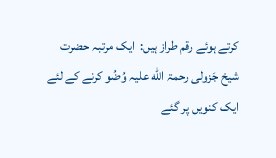کرتے ہوئے رقم طراز ہیں:  ايک مرتبہ حضرت شیخ جَزولی رحمۃ اللّٰه علیہ وُضُو کرنے کے لئے ایک کنویں پر گئے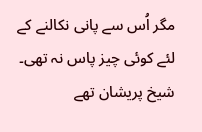مگر اُس سے پانی نکالنے کے لئے کوئی چيز پاس نہ تھی۔ شیخ پريشان تھے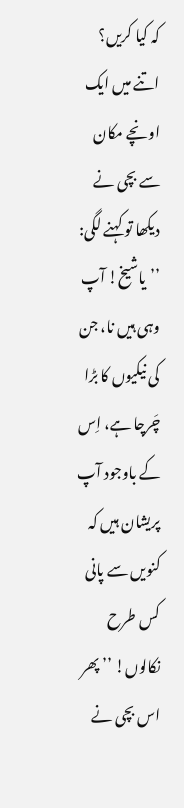کہ کیا کريں؟ اتنے ميں ايک اونچے مکان سے بچی نے ديکھا تو کہنے لگی:  ’’یاشیخ! آپ وہی ہيں نا، جن کی نيکیوں کا بڑا چَرچا ہے، اِس کے باوجود آپ پريشان ہيں کہ کنويں سے پانی کس طرح نکالوں! ’’ پھر اس بچی نے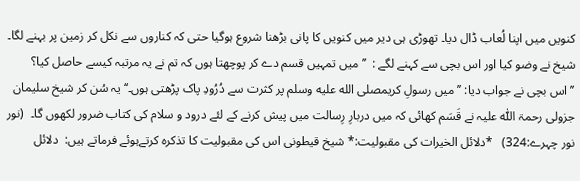کنويں ميں اپنا لُعاب ڈال ديا۔ تھوڑی ہی دیر میں کنويں کا پانی بڑھنا شروع ہوگیا حتی کہ کناروں سے نکل کر زمين پر بہنے لگا۔ شيخ نے وضو کیا اور اس بچی سے کہنے لگے :  ’’ميں تمہيں قسم دے کر پوچھتا ہوں کہ تم نے يہ مرتبہ کیسے حاصل کیا؟ ’’اس بچی نے جواب دیا: ’’ميں رسولِ کریمصلى الله عليه وسلم پر کثرت سے دُرُودِ پاک پڑھتی ہوں۔‘‘ يہ سُن کر شيخ سلیمان جزولی رحمۃ اللّٰہ علیہ نے قَسَم کھائی کہ ميں دربارِ رِسالت ميں پيش کرنے کے لئے درود و سلام کی کتاب ضرور لکھوں گا۔  (نور نور چہرے:324)   *دلائل الخیرات کی مقبولیت:* شیخ قیطونی اس کی مقبولیت کا تذکرہ کرتےہوئے فرماتے ہیں:  دلائل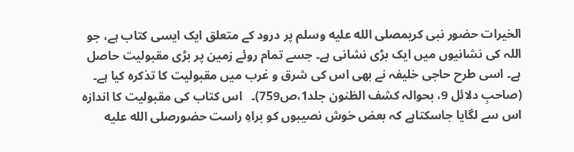الخیرات حضور نبی کریمصلى الله عليه وسلم پر درود کے متعلق ایک ایسی کتاب ہے، جو اللہ کی نشانیوں میں ایک بڑی نشانی ہے۔ جسے تمام روئے زمین پر بڑی مقبولیت حاصل ہے۔ اسی طرح حاجی خلیفہ نے بھی اس کی شرق و غرب میں مقبولیت کا تذکرہ کیا ہے۔ (صاحبِ دلائل 9، بحوالہ کشف الظنون جلد1،ص759)۔   اس کتاب کی مقبولیت کا اندازہ اس سے لگایا جاسکتاہے کہ بعض خوش نصیبوں کو براہِ راست حضورصلى الله عليه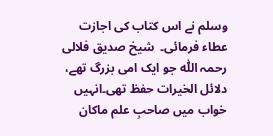وسلم نے اس کتاب کی اجازت عطاء فرمائی۔  شیخ صدیق فلالی رحمہ اللّٰه جو ایک امی بزرگ تھے، دلائل الخیرات حفظ تھی۔انہیں خواب میں صاحبِ علم ماکان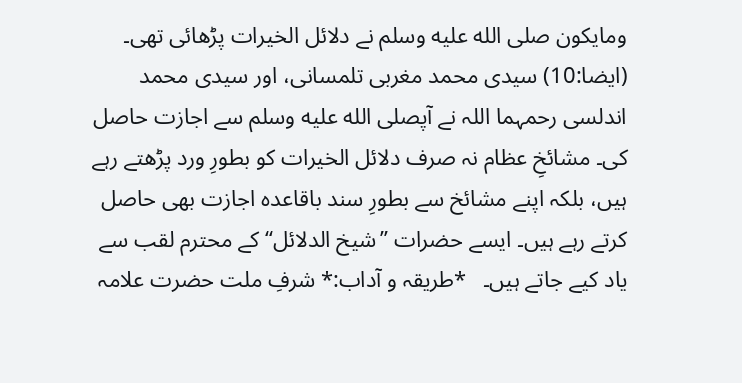ومایکون صلى الله عليه وسلم نے دلائل الخیرات پڑھائی تھی۔ (ایضا:10) سیدی محمد مغربی تلمسانی، اور سیدی محمد اندلسی رحمہما اللہ نے آپصلى الله عليه وسلم سے اجازت حاصل کی۔ مشائخِ عظام نہ صرف دلائل الخیرات کو بطورِ ورد پڑھتے رہے ہیں، بلکہ اپنے مشائخ سے بطورِ سند باقاعدہ اجازت بھی حاصل کرتے رہے ہیں۔ ایسے حضرات ’’شیخ الدلائل‘‘ کے محترم لقب سے یاد کیے جاتے ہیں۔   *طریقہ و آداب:* شرفِ ملت حضرت علامہ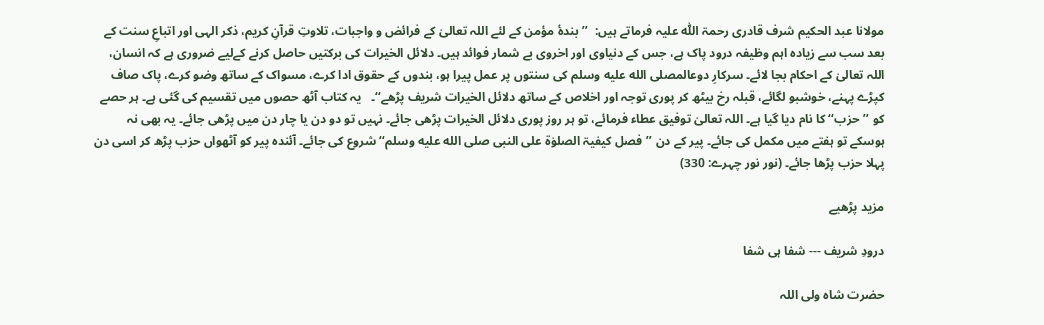مولانا عبد الحکیم شرف قادری رحمۃ اللّٰہ علیہ فرماتے ہیں:  ’’بندۂ مؤمن کے لئے اللہ تعالیٰ کے فرائض و واجبات، تلاوتِ قرآنِ کریم، ذکر الہی اور اتباعِ سنت کے بعد سب سے زیادہ اہم وظیفہ درود پاک ہے، جس کے دنیاوی اور اخروی بے شمار فوائد ہیں۔ دلائل الخیرات کی برکتیں حاصل کرنے کےلیے ضروری ہے کہ انسان، اللہ تعالیٰ کے احکام بجا لائے۔ سرکارِ دوعالمصلى الله عليه وسلم کی سنتوں پر عمل پیرا ہو، بندوں کے حقوق ادا کرے، مسواک کے ساتھ وضو کرے، پاک صاف کپڑے پہنے، خوشبو لگائے، قبلہ رخ بیٹھ کر پوری توجہ اور اخلاص کے ساتھ دلائل الخیرات شریف پڑھے‘‘۔   یہ کتاب آٹھ حصوں میں تقسیم کی گئی ہے۔ ہر حصے کو ’’حزب‘‘ کا نام دیا گیا ہے۔ اللہ تعالیٰ توفیق عطاء فرمائے، تو ہر روز پوری دلائل الخیرات پڑھی جائے۔ نہیں تو دو دن یا چار دن میں پڑھی جائے۔ یہ بھی نہ ہوسکے تو ہفتے میں مکمل کی جائے۔ پیر کے دن ’’فصل کیفیۃ الصلوٰۃ علی النبی صلى الله عليه وسلم‘‘ شروع کی جائے۔ آئندہ پیر کو آٹھواں حزب پڑھ کر اسی دن پہلا حزب پڑھا جائے۔ (نور نور چہرے: 330)

مزید پڑھیے

درودِ شریف --- شفا ہی شفا

حضرت شاہ ولی اللہ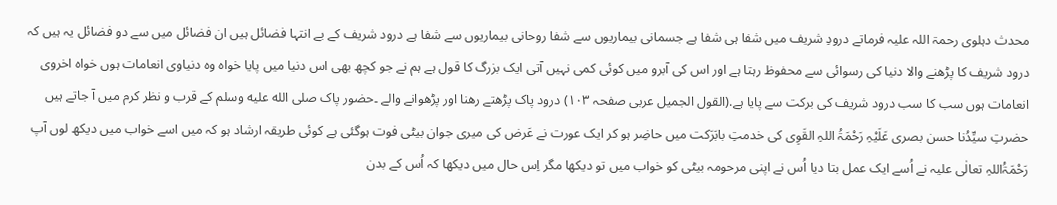محدث دہلوی رحمۃ اللہ علیہ فرماتے درودِ شریف میں شفا ہی شفا ہے جسمانی بیماریوں سے شفا روحانی بیماریوں سے شفا ہے درود شریف کے بے انتہا فضائل ہیں ان فضائل میں سے دو فضائل یہ ہیں کہ درود شریف کا پڑھنے والا دنیا کی رسوائی سے محفوظ رہتا ہے اور اس کی آبرو میں کوئی کمی نہیں آتی ایک بزرگ کا قول ہے ہم نے جو کچھ بھی اس دنیا میں پایا خواہ وہ دنیاوی انعامات ہوں خواہ اخروی انعامات ہوں سب کا سب درود شریف کی برکت سے پایا ہے.(القول الجمیل عربی صفحہ ۱۰۳) درود پاک پڑھتے رھنا اور پڑھوانے والے ۔حضور پاک صلى الله عليه وسلم کے قرب و نظر کرم میں آ جاتے ہیں حضرتِ سیِّدُنا حسن بصری عَلَیْہِ رَحْمَۃُ اللہِ القَوِی کی خدمتِ بابَرَکت میں حاضِر ہو کر ایک عورت نے عَرض کی میری جوان بیٹی فوت ہوگئی ہے کوئی طریقہ ارشاد ہو کہ میں اسے خواب میں دیکھ لوں آپ رَحْمَۃُاللہِ تعالٰی علیہ نے اُسے ایک عمل بتا دیا اُس نے اپنی مرحومہ بیٹی کو خواب میں تو دیکھا مگر اِس حال میں دیکھا کہ اُس کے بدن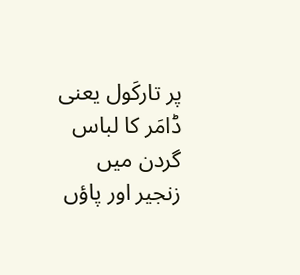پر تارکَول یعنی ڈامَر کا لباس گردن میں زنجیر اور پاؤں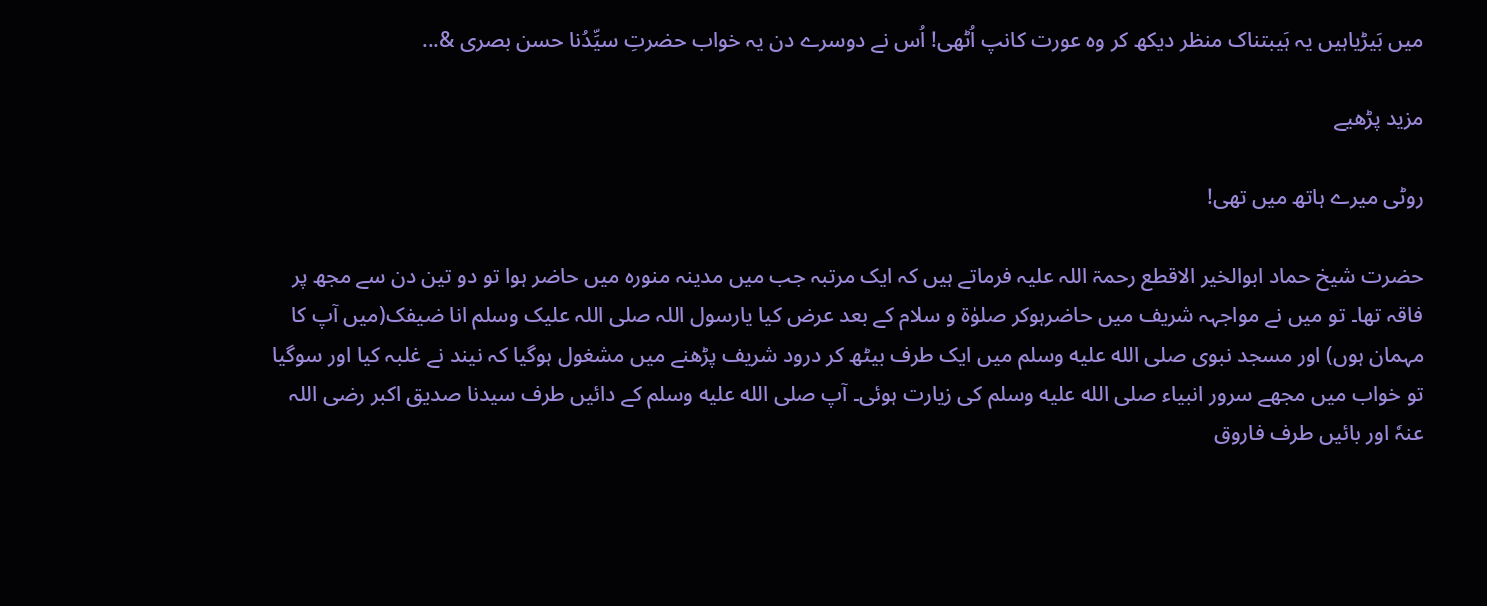میں بَیڑیاہیں یہ ہَیبتناک منظر دیکھ کر وہ عورت کانپ اُٹھی! اُس نے دوسرے دن یہ خواب حضرتِ سیِّدُنا حسن بصری &...

مزید پڑھیے

روٹی میرے ہاتھ میں تھی!

حضرت شیخ حماد ابوالخیر الاقطع رحمۃ اللہ علیہ فرماتے ہیں کہ ایک مرتبہ جب میں مدینہ منورہ میں حاضر ہوا تو دو تین دن سے مجھ پر فاقہ تھا۔ تو میں نے مواجہہ شریف میں حاضرہوکر صلوٰۃ و سلام کے بعد عرض کیا یارسول اللہ صلی اللہ علیک وسلم انا ضیفک(میں آپ کا مہمان ہوں) اور مسجد نبوی صلى الله عليه وسلم میں ایک طرف بیٹھ کر درود شریف پڑھنے میں مشغول ہوگیا کہ نیند نے غلبہ کیا اور سوگیا تو خواب میں مجھے سرور انبیاء صلى الله عليه وسلم کی زیارت ہوئی۔ آپ صلى الله عليه وسلم کے دائیں طرف سیدنا صدیق اکبر رضی اللہ عنہٗ اور بائیں طرف فاروق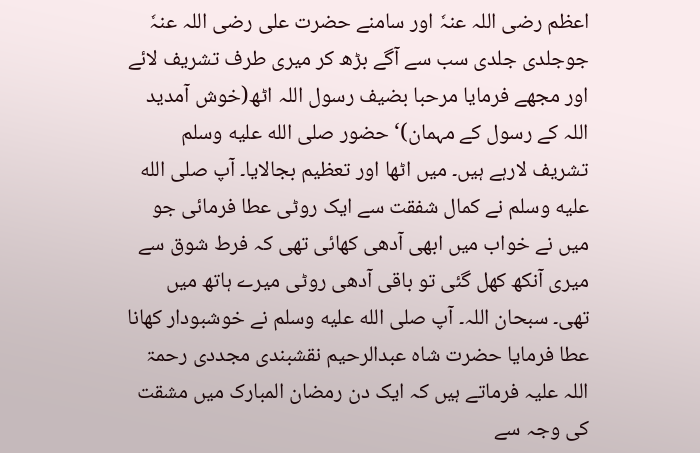اعظم رضی اللہ عنہٗ اور سامنے حضرت علی رضی اللہ عنہٗ جوجلدی جلدی سب سے آگے بڑھ کر میری طرف تشریف لائے اور مجھے فرمایا مرحبا بضیف رسول اللہ اٹھ(خوش آمدید اللہ کے رسول کے مہمان)‘ حضور صلى الله عليه وسلم تشریف لارہے ہیں۔ میں اٹھا اور تعظیم بجالایا۔ آپ صلى الله عليه وسلم نے کمال شفقت سے ایک روٹی عطا فرمائی جو میں نے خواب میں ابھی آدھی کھائی تھی کہ فرط شوق سے میری آنکھ کھل گئی تو باقی آدھی روٹی میرے ہاتھ میں تھی۔ سبحان اللہ۔ آپ صلى الله عليه وسلم نے خوشبودار کھانا عطا فرمایا حضرت شاہ عبدالرحیم نقشبندی مجددی رحمۃ اللہ علیہ فرماتے ہیں کہ ایک دن رمضان المبارک میں مشقت کی وجہ سے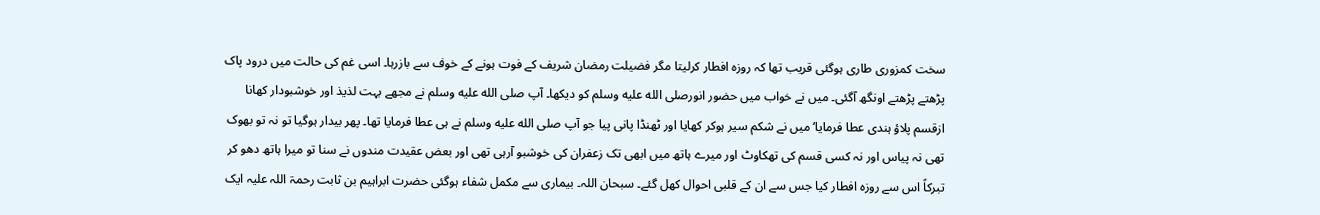سخت کمزوری طاری ہوگئی قریب تھا کہ روزہ افطار کرلیتا مگر فضیلت رمضان شریف کے فوت ہونے کے خوف سے بازرہا۔ اسی غم کی حالت میں درود پاک پڑھتے پڑھتے اونگھ آگئی۔ میں نے خواب میں حضور انورصلى الله عليه وسلم کو دیکھا۔ آپ صلى الله عليه وسلم نے مجھے بہت لذیذ اور خوشبودار کھانا ازقسم پلاؤ ہندی عطا فرمایا‘ میں نے شکم سیر ہوکر کھایا اور ٹھنڈا پانی پیا جو آپ صلى الله عليه وسلم نے ہی عطا فرمایا تھا۔ پھر بیدار ہوگیا تو نہ تو بھوک تھی نہ پیاس اور نہ کسی قسم کی تھکاوٹ اور میرے ہاتھ میں ابھی تک زعفران کی خوشبو آرہی تھی اور بعض عقیدت مندوں نے سنا تو میرا ہاتھ دھو کر تبرکاً اس سے روزہ افطار کیا جس سے ان کے قلبی احوال کھل گئے۔ سبحان اللہ۔ بیماری سے مکمل شفاء ہوگئی حضرت ابراہیم بن ثابت رحمۃ اللہ علیہ ایک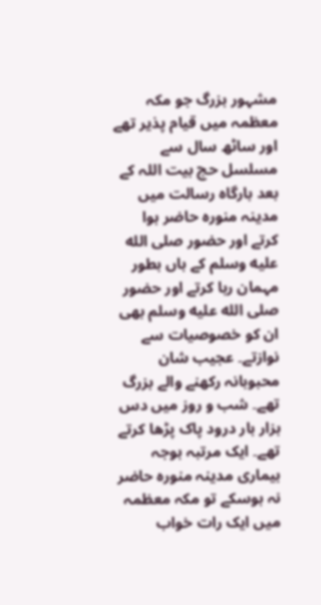مشہور بزرگ جو مکہ معظمہ میں قیام پذیر تھے اور ساٹھ سال سے مسلسل حج بیت اللہ کے بعد بارگاہ رسالت میں مدینہ منورہ حاضر ہوا کرتے اور حضور صلى الله عليه وسلم کے ہاں بطور مہمان رہا کرتے اور حضور صلى الله عليه وسلم بھی ان کو خصوصیات سے نوازتے۔ عجیب شان محبوبانہ رکھنے والے بزرگ تھے۔ شب و روز میں دس ہزار بار درود پاک پڑھا کرتے تھے۔ ایک مرتبہ بوجہ بیماری مدینہ منورہ حاضر نہ ہوسکے تو مکہ معظمہ میں ایک رات خواب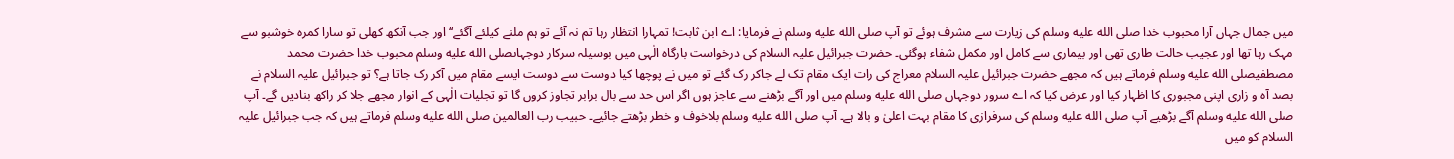میں جمال جہاں آرا محبوب خدا صلى الله عليه وسلم کی زیارت سے مشرف ہوئے تو آپ صلى الله عليه وسلم نے فرمایا: اے ابن ثابت! تمہارا انتظار رہا تم نہ آئے تو ہم ملنے کیلئے آگئے‘‘ اور جب آنکھ کھلی تو سارا کمرہ خوشبو سے مہک رہا تھا اور عجیب حالت طاری تھی اور بیماری سے کامل اور مکمل شفاء ہوگئی۔ حضرت جبرائیل علیہ السلام کی درخواست بارگاہ الٰہی میں بوسیلہ سرکار دوجہاںصلى الله عليه وسلم محبوب خدا حضرت محمد مصطفیصلى الله عليه وسلم فرماتے ہیں کہ مجھے حضرت جبرائیل علیہ السلام معراج کی رات ایک مقام تک لے جاکر رک گئے تو میں نے پوچھا کیا دوست سے دوست ایسے مقام میں آکر رک جاتا ہے؟ تو جبرائیل علیہ السلام نے بصد آہ و زاری اپنی مجبوری کا اظہار کیا اور عرض کیا کہ اے سرور دوجہاں صلى الله عليه وسلم میں اور آگے بڑھنے سے عاجز ہوں اگر اس حد سے بال برابر تجاوز کروں گا تو تجلیات الٰہی کے انوار مجھے جلا کر راکھ بنادیں گے۔ آپ صلى الله عليه وسلم آگے بڑھیے آپ صلى الله عليه وسلم کی سرفرازی کا مقام بہت اعلیٰ و بالا ہے۔ آپ صلى الله عليه وسلم بلاخوف و خطر بڑھتے جائیے۔ حبیب رب العالمین صلى الله عليه وسلم فرماتے ہیں کہ جب جبرائیل علیہ السلام کو میں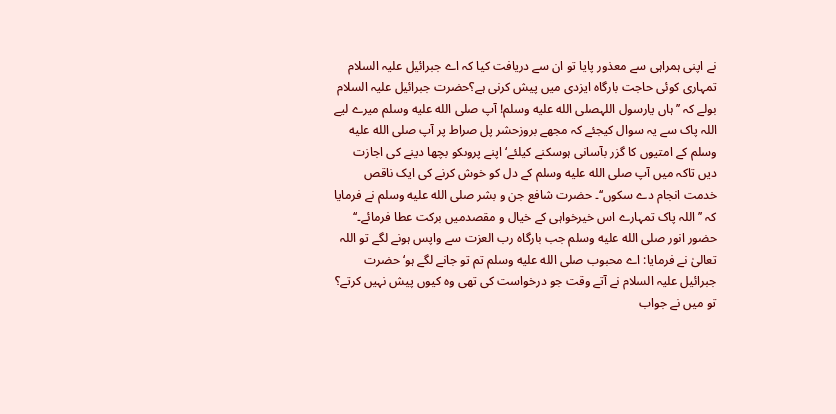نے اپنی ہمراہی سے معذور پایا تو ان سے دریافت کیا کہ اے جبرائیل علیہ السلام تمہاری کوئی حاجت بارگاہ ایزدی میں پیش کرنی ہے؟حضرت جبرائیل علیہ السلام بولے کہ ’’ہاں یارسول اللہصلى الله عليه وسلم! آپ صلى الله عليه وسلم میرے لیے اللہ پاک سے یہ سوال کیجئے کہ مجھے بروزحشر پل صراط پر آپ صلى الله عليه وسلم کے امتیوں کا گزر بآسانی ہوسکنے کیلئے‘ اپنے پروںکو بچھا دینے کی اجازت دیں تاکہ میں آپ صلى الله عليه وسلم کے دل کو خوش کرنے کی ایک ناقص خدمت انجام دے سکوں‘‘۔ حضرت شافع جن و بشر صلى الله عليه وسلم نے فرمایا کہ ’’اللہ پاک تمہارے اس خیرخواہی کے خیال و مقصدمیں برکت عطا فرمائے۔‘‘ حضور انور صلى الله عليه وسلم جب بارگاہ رب العزت سے واپس ہونے لگے تو اللہ تعالیٰ نے فرمایا: اے محبوب صلى الله عليه وسلم تم تو جانے لگے ہو‘ حضرت جبرائیل علیہ السلام نے آتے وقت جو درخواست کی تھی وہ کیوں پیش نہیں کرتے؟ تو میں نے جواب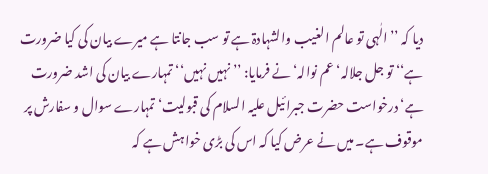دیا کہ ’’الٰہی تو عالم الغیب والشہادۃ ہے تو سب جانتا ہے میرے بیان کی کیا ضرورت ہے‘‘ تو جل جلالہ‘ عم نوالہ‘ نے فرمایا: ’’ نہیں نہیں‘‘ تمہارے بیان کی اشد ضرورت ہے‘ درخواست حضرت جبرائیل علیہ السلام کی قبولیت‘ تمہارے سوال و سفارش پر موقوف ہے۔ میں نے عرض کیا کہ اس کی بڑی خواہش ہے کہ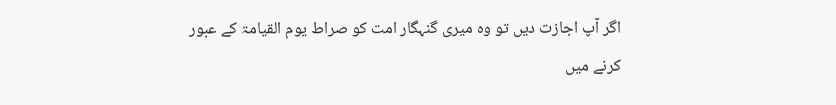اگر آپ اجازت دیں تو وہ میری گنہگار امت کو صراط یوم القیامۃ کے عبور کرنے میں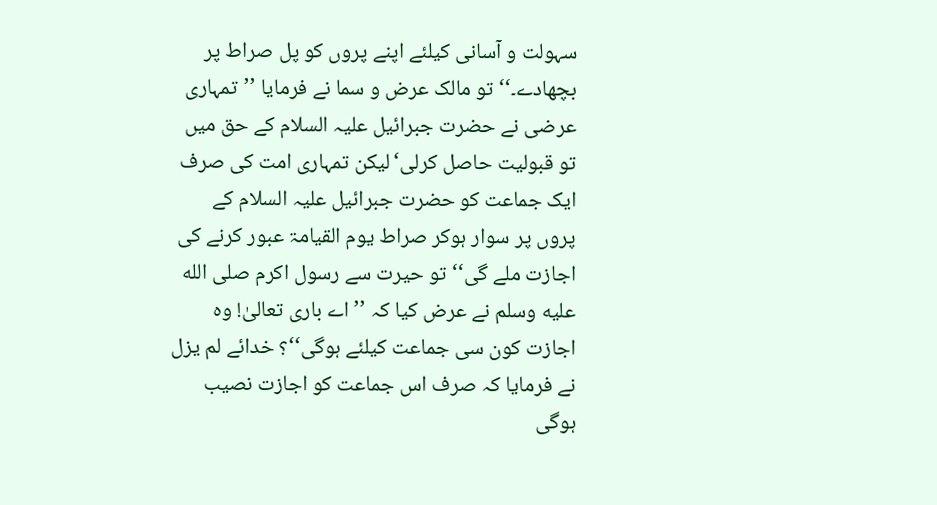سہولت و آسانی کیلئے اپنے پروں کو پل صراط پر بچھادے۔‘‘ تو مالک عرض و سما نے فرمایا ’’تمہاری عرضی نے حضرت جبرائیل علیہ السلام کے حق میں تو قبولیت حاصل کرلی‘لیکن تمہاری امت کی صرف ایک جماعت کو حضرت جبرائیل علیہ السلام کے پروں پر سوار ہوکر صراط یوم القیامۃ عبور کرنے کی اجازت ملے گی‘‘ تو حیرت سے رسول اکرم صلى الله عليه وسلم نے عرض کیا کہ ’’اے باری تعالیٰ! وہ اجازت کون سی جماعت کیلئے ہوگی‘‘؟ خدائے لم یزل نے فرمایا کہ صرف اس جماعت کو اجازت نصیب ہوگی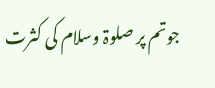جوتم پر صلوۃ وسلام کی کثرت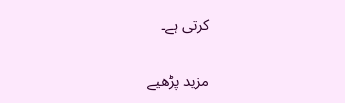کرتی ہے۔

مزید پڑھیے